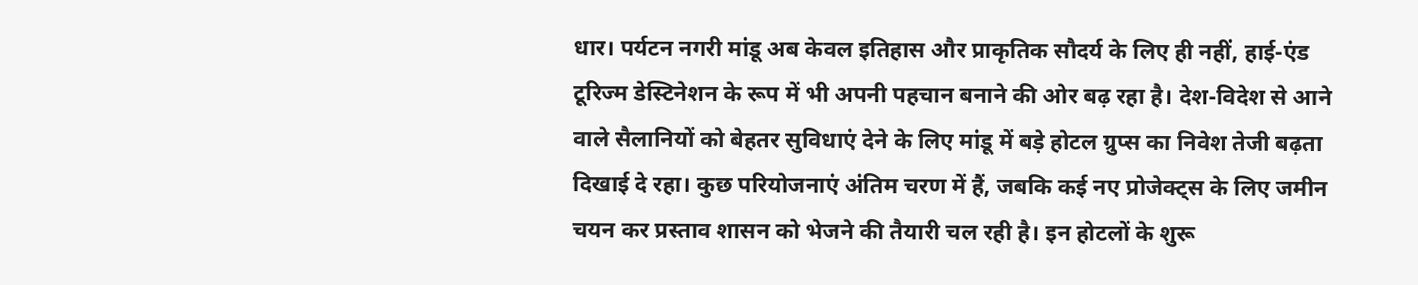धार। पर्यटन नगरी मांडू अब केवल इतिहास और प्राकृतिक सौदर्य के लिए ही नहीं, हाई-एंड टूरिज्म डेस्टिनेशन के रूप में भी अपनी पहचान बनाने की ओर बढ़ रहा है। देश-विदेश से आने वाले सैलानियों को बेहतर सुविधाएं देने के लिए मांडू में बड़े होटल ग्रुप्स का निवेश तेजी बढ़ता दिखाई दे रहा। कुछ परियोजनाएं अंतिम चरण में हैं, जबकि कई नए प्रोजेक्ट्स के लिए जमीन चयन कर प्रस्ताव शासन को भेजने की तैयारी चल रही है। इन होटलों के शुरू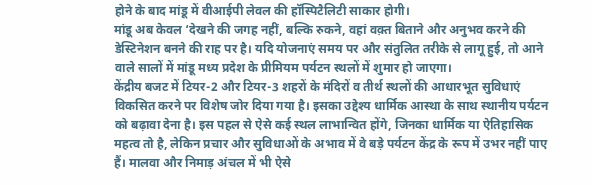होने के बाद मांडू में वीआईपी लेवल की हॉस्पिटैलिटी साकार होगी।
मांडू अब केवल ‘देखने की जगह नहीं, बल्कि रुकने, वहां वक़्त बिताने और अनुभव करने की डेस्टिनेशन बनने की राह पर है। यदि योजनाएं समय पर और संतुलित तरीके से लागू हुई, तो आने वाले सालों में मांडू मध्य प्रदेश के प्रीमियम पर्यटन स्थलों में शुमार हो जाएगा।
केंद्रीय बजट में टियर-2 और टियर-3 शहरों के मंदिरों व तीर्थ स्थलों की आधारभूत सुविधाएं विकसित करने पर विशेष जोर दिया गया है। इसका उद्देश्य धार्मिक आस्था के साथ स्थानीय पर्यटन को बढ़ावा देना है। इस पहल से ऐसे कई स्थल लाभान्वित होंगे, जिनका धार्मिक या ऐतिहासिक महत्व तो है, लेकिन प्रचार और सुविधाओं के अभाव में वे बड़े पर्यटन केंद्र के रूप में उभर नहीं पाए हैं। मालवा और निमाड़ अंचल में भी ऐसे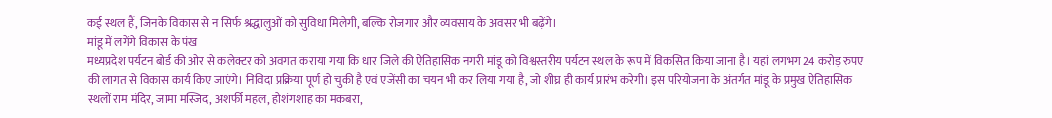कई स्थल हैं, जिनके विकास से न सिर्फ श्रद्धालुओं को सुविधा मिलेगी, बल्कि रोजगार और व्यवसाय के अवसर भी बढ़ेंगे।
मांडू में लगेंगे विकास के पंख
मध्यप्रदेश पर्यटन बोर्ड की ओर से कलेक्टर को अवगत कराया गया कि धार जिले की ऐतिहासिक नगरी मांडू को विश्वस्तरीय पर्यटन स्थल के रूप में विकसित किया जाना है। यहां लगभग 24 करोड़ रुपए की लागत से विकास कार्य किए जाएंगे। निविदा प्रक्रिया पूर्ण हो चुकी है एवं एजेंसी का चयन भी कर लिया गया है, जो शीघ्र ही कार्य प्रारंभ करेगी। इस परियोजना के अंतर्गत मांडू के प्रमुख ऐतिहासिक स्थलों राम मंदिर, जामा मस्जिद, अशर्फी महल, होशंगशाह का मकबरा,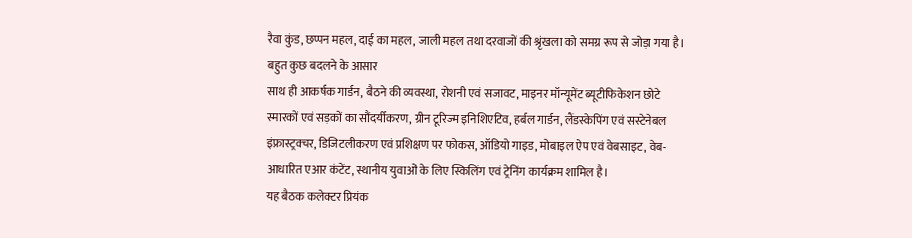रैवा कुंड, छप्पन महल, दाई का महल, जाली महल तथा दरवाजों की श्रृंखला को समग्र रूप से जोड़ा गया है।
बहुत कुछ बदलने के आसार
साथ ही आकर्षक गार्डन, बैठने की व्यवस्था, रोशनी एवं सजावट, माइनर मॉन्यूमेंट ब्यूटीफिकेशन छोटे स्मारकों एवं सड़कों का सौंदर्यीकरण, ग्रीन टूरिज्म इनिशिएटिव, हर्बल गार्डन, लैंडस्केपिंग एवं सस्टेनेबल इंफ्रास्ट्रक्चर, डिजिटलीकरण एवं प्रशिक्षण पर फोकस, ऑडियो गाइड, मोबाइल ऐप एवं वेबसाइट, वेब-आधारित एआर कंटेंट, स्थानीय युवाओं के लिए स्किलिंग एवं ट्रेनिंग कार्यक्रम शामिल है।
यह बैठक कलेक्टर प्रियंक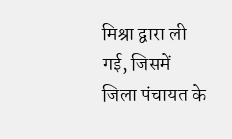मिश्रा द्वारा ली गई, जिसमें जिला पंचायत के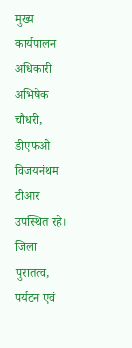मुख्य कार्यपालन अधिकारी अभिषेक चौधरी, डीएफओ विजयनंथम टीआर उपस्थित रहे। जिला पुरातत्व, पर्यटन एवं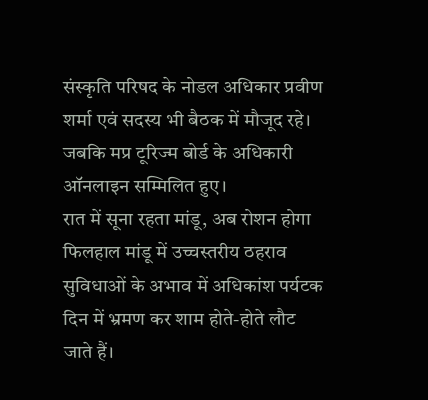संस्कृति परिषद के नोडल अधिकार प्रवीण शर्मा एवं सदस्य भी बैठक में मौजूद रहे। जबकि मप्र टूरिज्म बोर्ड के अधिकारी ऑनलाइन सम्मिलित हुए।
रात में सूना रहता मांडू, अब रोशन होगा
फिलहाल मांडू में उच्चस्तरीय ठहराव सुविधाओं के अभाव में अधिकांश पर्यटक दिन में भ्रमण कर शाम होते-होते लौट जाते हैं।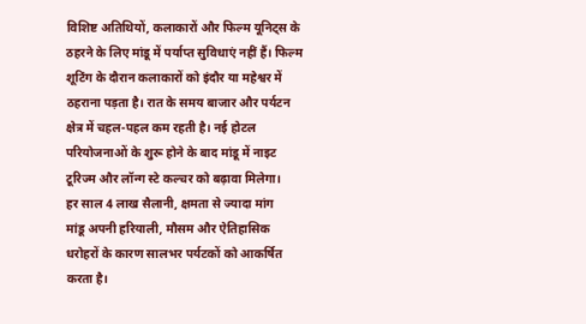विशिष्ट अतिथियों, कलाकारों और फिल्म यूनिट्स के ठहरने के लिए मांडू में पर्याप्त सुविधाएं नहीं हैं। फिल्म शूटिंग के दौरान कलाकारों को इंदौर या महेश्वर में ठहराना पड़ता है। रात के समय बाजार और पर्यटन क्षेत्र में चहल-पहल कम रहती है। नई होटल परियोजनाओं के शुरू होने के बाद मांडू में नाइट टूरिज्म और लॉन्ग स्टे कल्चर को बढ़ावा मिलेगा।
हर साल 4 लाख सैलानी, क्षमता से ज्यादा मांग
मांडू अपनी हरियाली, मौसम और ऐतिहासिक धरोहरों के कारण सालभर पर्यटकों को आकर्षित करता है।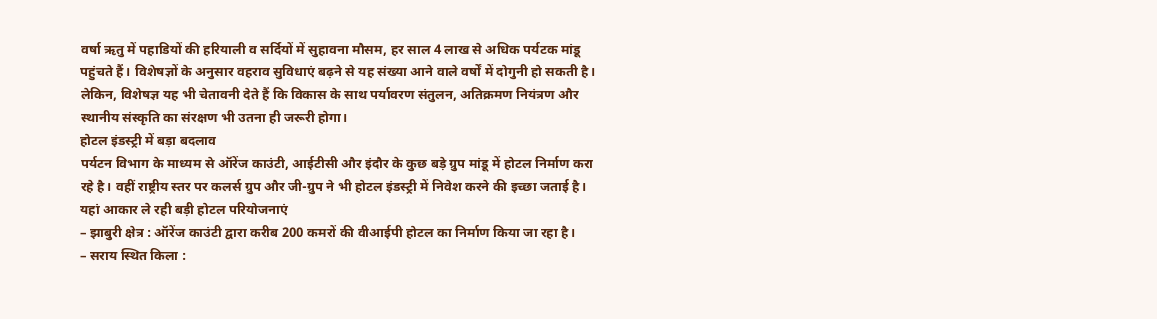वर्षा ऋतु में पहाडियों की हरियाली व सर्दियों में सुहावना मौसम, हर साल 4 लाख से अधिक पर्यटक मांडू पहुंचते हैं। विशेषज्ञों के अनुसार वहराव सुविधाएं बढ़ने से यह संख्या आने वाले वर्षों में दोगुनी हो सकती है। लेकिन, विशेषज्ञ यह भी चेतावनी देते हैं कि विकास के साथ पर्यावरण संतुलन, अतिक्रमण नियंत्रण और स्थानीय संस्कृति का संरक्षण भी उतना ही जरूरी होगा।
होटल इंडस्ट्री में बड़ा बदलाव
पर्यटन विभाग के माध्यम से ऑरेंज काउंटी, आईटीसी और इंदौर के कुछ बड़े ग्रुप मांडू में होटल निर्माण करा रहे है। वहीं राष्ट्रीय स्तर पर कलर्स ग्रुप और जी-ग्रुप ने भी होटल इंडस्ट्री में निवेश करने की इच्छा जताई है।
यहां आकार ले रही बड़ी होटल परियोजनाएं
– झाबुरी क्षेत्र : ऑरेंज काउंटी द्वारा करीब 200 कमरों की वीआईपी होटल का निर्माण किया जा रहा है।
– सराय स्थित किला :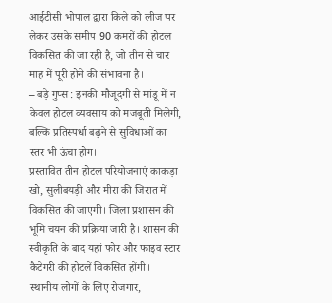आईटीसी भोपाल द्वारा किले को लीज पर लेकर उसके समीप 90 कमरों की होटल विकसित की जा रही है, जो तीन से चार माह में पूरी होने की संभावना है।
– बड़े गुप्स : इनकी मौजूदगी से मांडू में न केवल होटल व्यवसाय को मजबूती मिलेगी, बल्कि प्रतिस्पर्धा बढ़ने से सुविधाओं का स्तर भी ऊंचा होग।
प्रस्तावित तीन होटल परियोजनाएं काकड़ा खो, सुलीबयड़ी और मीरा की जिरात में विकसित की जाएगी। जिला प्रशासन की भूमि चयन की प्रक्रिया जारी है। शासन की स्वीकृति के बाद यहां फोर और फाइव स्टार कैटेगरी की होटलें विकसित होंगी।
स्थानीय लोगों के लिए रोजगार,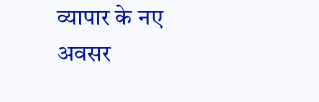व्यापार के नए अवसर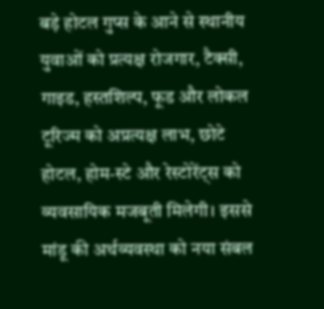बड़े होटल गुप्स के आने से स्थानीय युवाओं को प्रत्यक्ष रोजगार, टैक्सी, गाइड, हस्तशिल्प, फूड और लोकल टूरिज्म को अप्रत्यक्ष लाभ, छोटे होटल, होम-स्टे और रेस्टोरेंट्स को व्यवसायिक मजबूती मिलेगी। इससे मांडू की अर्थव्यवस्था को नया संबल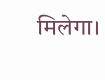मिलेगा।